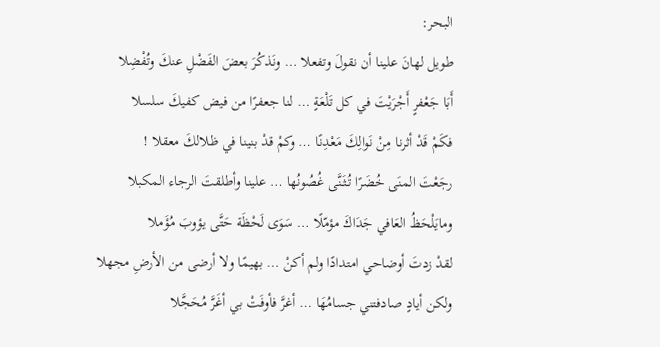البحر:
طويل لهانَ علينا أن نقولَ وتفعلا … ونَذكُرَ بعضَ الفَضْلِ عنكَ وتُفْضِلا
أَبَا جَعْفرٍ أَجْرَيْتَ في كل تَلْعَةٍ … لنا جعفرًا من فيض كفيكَ سلسلا
فكَمْ قَدْ أثرنا مِنْ نَوالِكَ مَعْدِنًا … وكمْ قدْ بنينا في ظلالكَ معقلا !
رجَعْتَ المنَى خُضَرًا تُثَنَّى غُصُونُها … علينا وأطلقتَ الرجاء المكبلا
ومايَلْحَظُ العَافي جَدَاكَ مؤمّلًا … سَوَى لَحْظَة حَتَّى يؤوبَ مُؤَملا
لقدْ زدتَ أوضاحي امتدادًا ولم أكنْ … بهيمًا ولا أرضى من الأرضِ مجهلا
ولكن أيادٍ صادفتني جسامُهَا … أغرَّ فأوفَتْ بي أغَرَّ مُحَجَّلا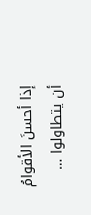إذا أحسنَ الأقوامُ أن يتطاولوا …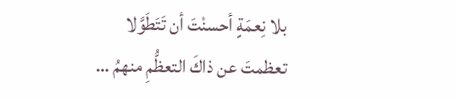بلا نِعمَةٍ أحسنْتَ أن تَتَطَوَّلا
تعظمتَ عن ذاكَ التعظُّمِ منهمُ …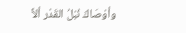وأوْصَاكَ نُبْلُ القَدْر ألاَّ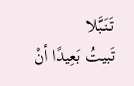تَنَبَّلا
تَبيتُ بَعِيدًا أنْ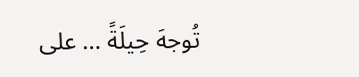تُوجهَ حِيلَةً … على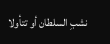نشبِ السلطان أو تتأولا